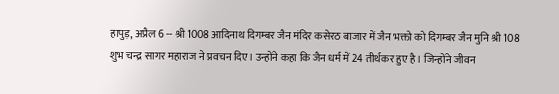हापुड़, अप्रैल 6 -- श्री 1008 आदिनाथ दिगम्बर जैन मंदिर कसेरठ बाजार में जैन भक्तो को दिगम्बर जैन मुनि श्री 108 शुभ चन्द्र सागर महाराज ने प्रवचन दिए। उन्होंने कहा कि जैन धर्म में 24 तीर्थकर हुए है। जिन्होंने जीवन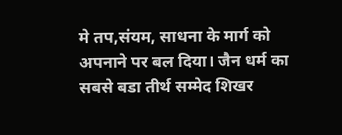मे तप,संयम, साधना के मार्ग को अपनाने पर बल दिया। जैन धर्म का सबसे बडा तीर्थ सम्मेद शिखर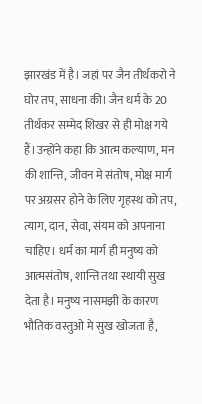झारखंड में है। जहां पर जैन तीर्थकरो ने घोर तप, साधना की। जैन धर्म के 20 तीर्थकर सम्मेद शिखर से ही मोक्ष गये हैं।उन्होंने कहा कि आत्म कल्याण, मन की शान्ति, जीवन मे संतोष, मोक्ष मार्ग पर अग्रसर होने के लिए गृहस्थ को तप, त्याग, दान, सेवा, संयम को अपनाना चाहिए। धर्म का मार्ग ही मनुष्य को आत्मसंतोष, शान्ति तथा स्थायी सुख देता है। मनुष्य नासमझी के कारण भौतिक वस्तुओ मे सुख खोजता है,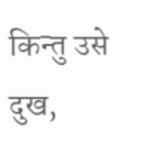किन्तु उसे दुख,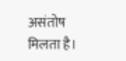असंतोष मिलता है।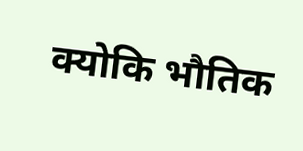क्योकि भौतिक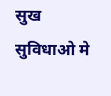सुख सुविधाओ मे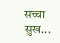सच्चा सुख...